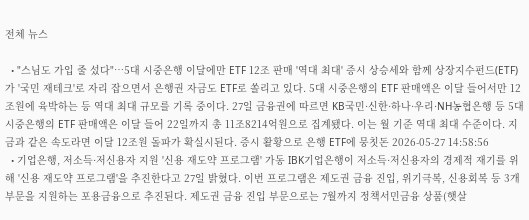전체 뉴스

  • "스님도 가입 줄 섰다"…5대 시중은행 이달에만 ETF 12조 판매 '역대 최대' 증시 상승세와 함께 상장지수펀드(ETF)가 '국민 재테크'로 자리 잡으면서 은행권 자금도 ETF로 쏠리고 있다. 5대 시중은행의 ETF 판매액은 이달 들어서만 12조원에 육박하는 등 역대 최대 규모를 기록 중이다. 27일 금융권에 따르면 KB국민·신한·하나·우리·NH농협은행 등 5대 시중은행의 ETF 판매액은 이달 들어 22일까지 총 11조8214억원으로 집계됐다. 이는 월 기준 역대 최대 수준이다. 지금과 같은 속도라면 이달 12조원 돌파가 확실시된다. 증시 활황으로 은행 ETF에 뭉칫돈 2026-05-27 14:58:56
  • 기업은행, 저소득·저신용자 지원 '신용 재도약 프로그램' 가동 IBK기업은행이 저소득·저신용자의 경제적 재기를 위해 '신용 재도약 프로그램'을 추진한다고 27일 밝혔다. 이번 프로그램은 제도권 금융 진입, 위기극복, 신용회복 등 3개 부문을 지원하는 포용금융으로 추진된다. 제도권 금융 진입 부문으로는 7월까지 정책서민금융 상품(햇살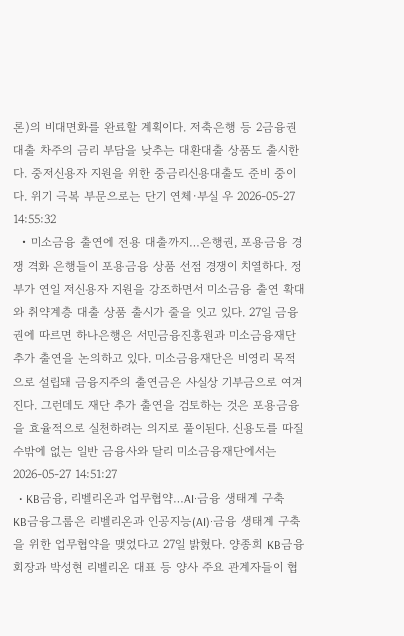론)의 비대면화를 완료할 계획이다. 저축은행 등 2금융권 대출 차주의 금리 부담을 낮추는 대환대출 상품도 출시한다. 중저신용자 지원을 위한 중금리신용대출도 준비 중이다. 위기 극복 부문으로는 단기 연체·부실 우 2026-05-27 14:55:32
  • 미소금융 출연에 전용 대출까지…은행권, 포용금융 경쟁 격화 은행들이 포용금융 상품 선점 경쟁이 치열하다. 정부가 연일 저신용자 지원을 강조하면서 미소금융 출연 확대와 취약계층 대출 상품 출시가 줄을 잇고 있다. 27일 금융권에 따르면 하나은행은 서민금융진흥원과 미소금융재단 추가 출연을 논의하고 있다. 미소금융재단은 비영리 목적으로 설립돼 금융지주의 출연금은 사실상 기부금으로 여겨진다. 그런데도 재단 추가 출연을 검토하는 것은 포용금융을 효율적으로 실천하려는 의지로 풀이된다. 신용도를 따질 수밖에 없는 일반 금융사와 달리 미소금융재단에서는 2026-05-27 14:51:27
  • KB금융, 리벨리온과 업무협약…AI·금융 생태계 구축 KB금융그룹은 리벨리온과 인공지능(AI)·금융 생태계 구축을 위한 업무협약을 맺었다고 27일 밝혔다. 양종희 KB금융 회장과 박성현 리벨리온 대표 등 양사 주요 관계자들이 협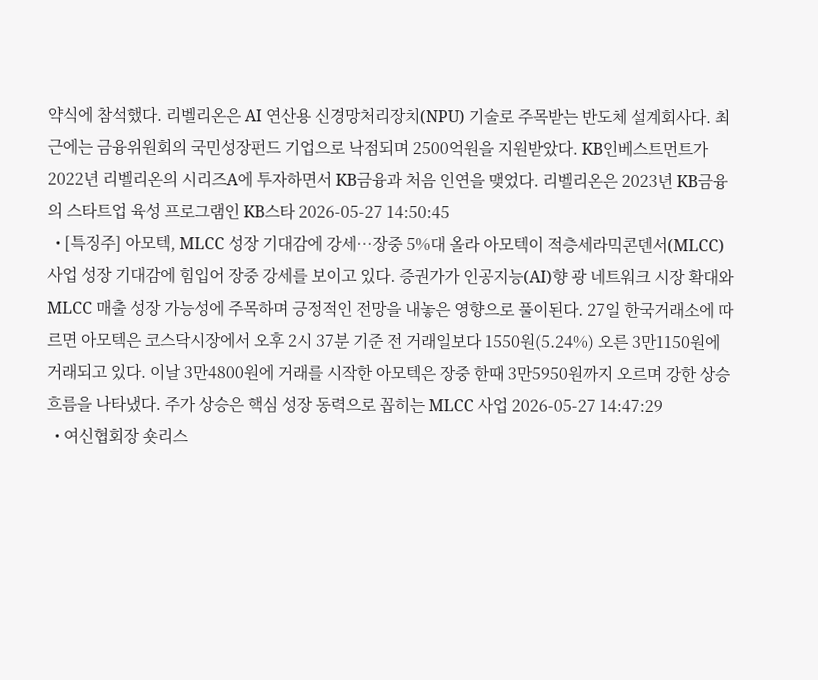약식에 참석했다. 리벨리온은 AI 연산용 신경망처리장치(NPU) 기술로 주목받는 반도체 설계회사다. 최근에는 금융위원회의 국민성장펀드 기업으로 낙점되며 2500억원을 지원받았다. KB인베스트먼트가 2022년 리벨리온의 시리즈A에 투자하면서 KB금융과 처음 인연을 맺었다. 리벨리온은 2023년 KB금융의 스타트업 육성 프로그램인 KB스타 2026-05-27 14:50:45
  • [특징주] 아모텍, MLCC 성장 기대감에 강세…장중 5%대 올라 아모텍이 적층세라믹콘덴서(MLCC) 사업 성장 기대감에 힘입어 장중 강세를 보이고 있다. 증권가가 인공지능(AI)향 광 네트워크 시장 확대와 MLCC 매출 성장 가능성에 주목하며 긍정적인 전망을 내놓은 영향으로 풀이된다. 27일 한국거래소에 따르면 아모텍은 코스닥시장에서 오후 2시 37분 기준 전 거래일보다 1550원(5.24%) 오른 3만1150원에 거래되고 있다. 이날 3만4800원에 거래를 시작한 아모텍은 장중 한때 3만5950원까지 오르며 강한 상승 흐름을 나타냈다. 주가 상승은 핵심 성장 동력으로 꼽히는 MLCC 사업 2026-05-27 14:47:29
  • 여신협회장 숏리스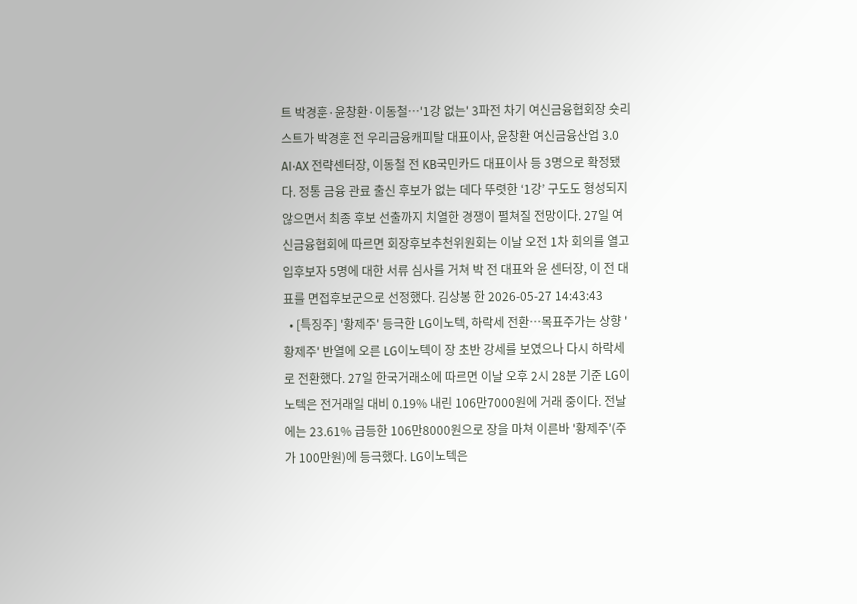트 박경훈·윤창환·이동철…'1강 없는' 3파전 차기 여신금융협회장 숏리스트가 박경훈 전 우리금융캐피탈 대표이사, 윤창환 여신금융산업 3.0 AI·AX 전략센터장, 이동철 전 KB국민카드 대표이사 등 3명으로 확정됐다. 정통 금융 관료 출신 후보가 없는 데다 뚜렷한 ‘1강’ 구도도 형성되지 않으면서 최종 후보 선출까지 치열한 경쟁이 펼쳐질 전망이다. 27일 여신금융협회에 따르면 회장후보추천위원회는 이날 오전 1차 회의를 열고 입후보자 5명에 대한 서류 심사를 거쳐 박 전 대표와 윤 센터장, 이 전 대표를 면접후보군으로 선정했다. 김상봉 한 2026-05-27 14:43:43
  • [특징주] '황제주' 등극한 LG이노텍, 하락세 전환…목표주가는 상향 '황제주' 반열에 오른 LG이노텍이 장 초반 강세를 보였으나 다시 하락세로 전환했다. 27일 한국거래소에 따르면 이날 오후 2시 28분 기준 LG이노텍은 전거래일 대비 0.19% 내린 106만7000원에 거래 중이다. 전날에는 23.61% 급등한 106만8000원으로 장을 마쳐 이른바 '황제주'(주가 100만원)에 등극했다. LG이노텍은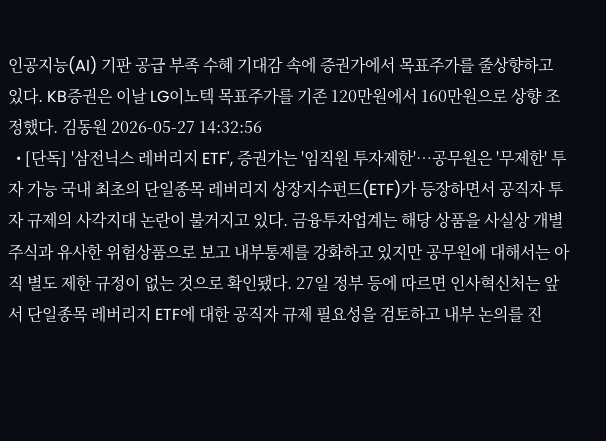인공지능(AI) 기판 공급 부족 수혜 기대감 속에 증권가에서 목표주가를 줄상향하고 있다. KB증권은 이날 LG이노텍 목표주가를 기존 120만원에서 160만원으로 상향 조정했다. 김동원 2026-05-27 14:32:56
  • [단독] '삼전닉스 레버리지 ETF', 증권가는 '임직원 투자제한'…공무원은 '무제한' 투자 가능 국내 최초의 단일종목 레버리지 상장지수펀드(ETF)가 등장하면서 공직자 투자 규제의 사각지대 논란이 불거지고 있다. 금융투자업계는 해당 상품을 사실상 개별 주식과 유사한 위험상품으로 보고 내부통제를 강화하고 있지만 공무원에 대해서는 아직 별도 제한 규정이 없는 것으로 확인됐다. 27일 정부 등에 따르면 인사혁신처는 앞서 단일종목 레버리지 ETF에 대한 공직자 규제 필요성을 검토하고 내부 논의를 진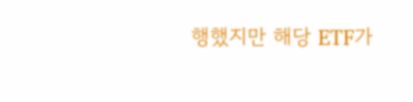행했지만 해당 ETF가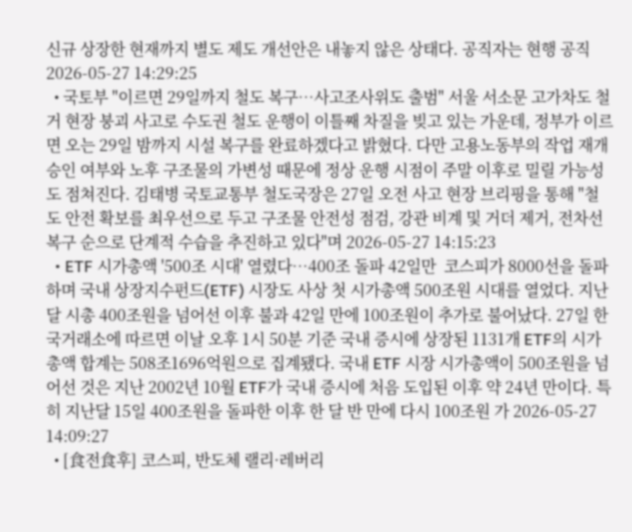신규 상장한 현재까지 별도 제도 개선안은 내놓지 않은 상태다. 공직자는 현행 공직 2026-05-27 14:29:25
  • 국토부 "이르면 29일까지 철도 복구…사고조사위도 출범" 서울 서소문 고가차도 철거 현장 붕괴 사고로 수도권 철도 운행이 이틀째 차질을 빚고 있는 가운데, 정부가 이르면 오는 29일 밤까지 시설 복구를 완료하겠다고 밝혔다. 다만 고용노동부의 작업 재개 승인 여부와 노후 구조물의 가변성 때문에 정상 운행 시점이 주말 이후로 밀릴 가능성도 점쳐진다. 김태병 국토교통부 철도국장은 27일 오전 사고 현장 브리핑을 통해 "철도 안전 확보를 최우선으로 두고 구조물 안전성 점검, 강관 비계 및 거더 제거, 전차선 복구 순으로 단계적 수습을 추진하고 있다"며 2026-05-27 14:15:23
  • ETF 시가총액 '500조 시대' 열렸다…400조 돌파 42일만  코스피가 8000선을 돌파하며 국내 상장지수펀드(ETF) 시장도 사상 첫 시가총액 500조원 시대를 열었다. 지난달 시총 400조원을 넘어선 이후 불과 42일 만에 100조원이 추가로 불어났다. 27일 한국거래소에 따르면 이날 오후 1시 50분 기준 국내 증시에 상장된 1131개 ETF의 시가총액 합계는 508조1696억원으로 집계됐다. 국내 ETF 시장 시가총액이 500조원을 넘어선 것은 지난 2002년 10월 ETF가 국내 증시에 처음 도입된 이후 약 24년 만이다. 특히 지난달 15일 400조원을 돌파한 이후 한 달 반 만에 다시 100조원 가 2026-05-27 14:09:27
  • [食전食후] 코스피, 반도체 랠리·레버리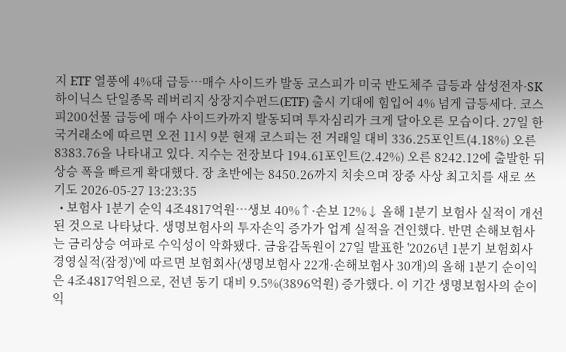지 ETF 열풍에 4%대 급등…매수 사이드카 발동 코스피가 미국 반도체주 급등과 삼성전자·SK하이닉스 단일종목 레버리지 상장지수펀드(ETF) 출시 기대에 힘입어 4% 넘게 급등세다. 코스피200선물 급등에 매수 사이드카까지 발동되며 투자심리가 크게 달아오른 모습이다. 27일 한국거래소에 따르면 오전 11시 9분 현재 코스피는 전 거래일 대비 336.25포인트(4.18%) 오른 8383.76을 나타내고 있다. 지수는 전장보다 194.61포인트(2.42%) 오른 8242.12에 출발한 뒤 상승 폭을 빠르게 확대했다. 장 초반에는 8450.26까지 치솟으며 장중 사상 최고치를 새로 쓰기도 2026-05-27 13:23:35
  • 보험사 1분기 순익 4조4817억원…생보 40%↑·손보 12%↓ 올해 1분기 보험사 실적이 개선된 것으로 나타났다. 생명보험사의 투자손익 증가가 업계 실적을 견인했다. 반면 손해보험사는 금리상승 여파로 수익성이 악화됐다. 금융감독원이 27일 발표한 '2026년 1분기 보험회사 경영실적(잠정)'에 따르면 보험회사(생명보험사 22개·손해보험사 30개)의 올해 1분기 순이익은 4조4817억원으로, 전년 동기 대비 9.5%(3896억원) 증가했다. 이 기간 생명보험사의 순이익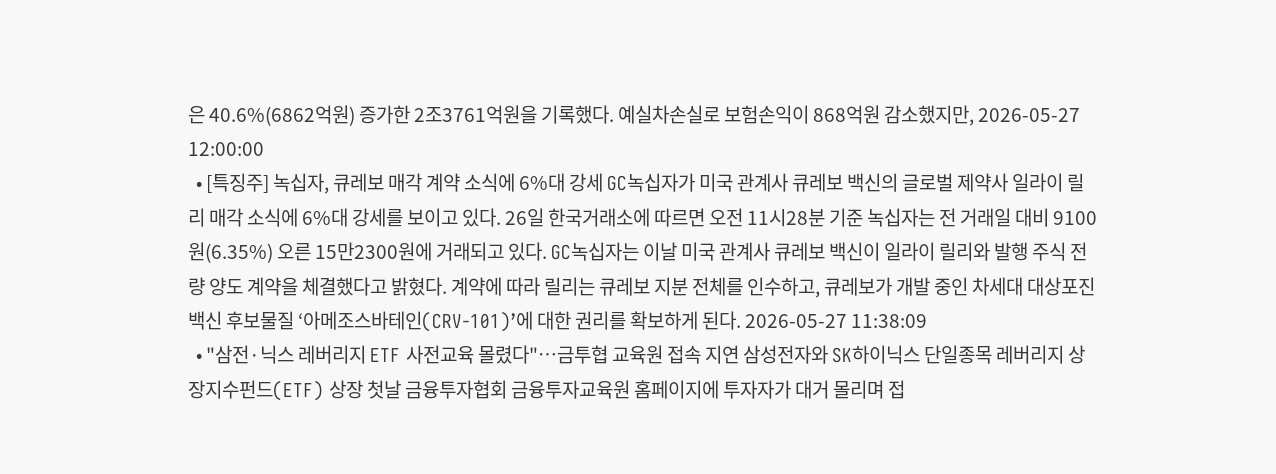은 40.6%(6862억원) 증가한 2조3761억원을 기록했다. 예실차손실로 보험손익이 868억원 감소했지만, 2026-05-27 12:00:00
  • [특징주] 녹십자, 큐레보 매각 계약 소식에 6%대 강세 GC녹십자가 미국 관계사 큐레보 백신의 글로벌 제약사 일라이 릴리 매각 소식에 6%대 강세를 보이고 있다. 26일 한국거래소에 따르면 오전 11시28분 기준 녹십자는 전 거래일 대비 9100원(6.35%) 오른 15만2300원에 거래되고 있다. GC녹십자는 이날 미국 관계사 큐레보 백신이 일라이 릴리와 발행 주식 전량 양도 계약을 체결했다고 밝혔다. 계약에 따라 릴리는 큐레보 지분 전체를 인수하고, 큐레보가 개발 중인 차세대 대상포진 백신 후보물질 ‘아메조스바테인(CRV-101)’에 대한 권리를 확보하게 된다. 2026-05-27 11:38:09
  • "삼전·닉스 레버리지 ETF 사전교육 몰렸다"…금투협 교육원 접속 지연 삼성전자와 SK하이닉스 단일종목 레버리지 상장지수펀드(ETF) 상장 첫날 금융투자협회 금융투자교육원 홈페이지에 투자자가 대거 몰리며 접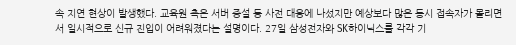속 지연 현상이 발생했다. 교육원 측은 서버 증설 등 사전 대응에 나섰지만 예상보다 많은 동시 접속자가 몰리면서 일시적으로 신규 진입이 어려워졌다는 설명이다. 27일 삼성전자와 SK하이닉스를 각각 기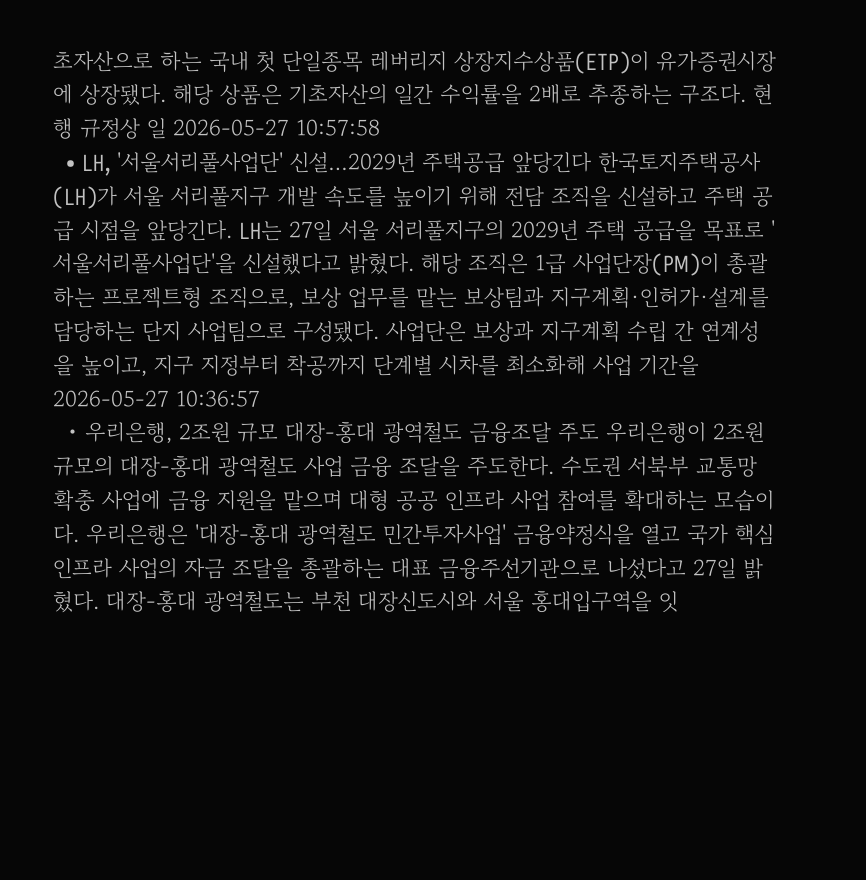초자산으로 하는 국내 첫 단일종목 레버리지 상장지수상품(ETP)이 유가증권시장에 상장됐다. 해당 상품은 기초자산의 일간 수익률을 2배로 추종하는 구조다. 현행 규정상 일 2026-05-27 10:57:58
  • LH, '서울서리풀사업단' 신설…2029년 주택공급 앞당긴다 한국토지주택공사(LH)가 서울 서리풀지구 개발 속도를 높이기 위해 전담 조직을 신설하고 주택 공급 시점을 앞당긴다. LH는 27일 서울 서리풀지구의 2029년 주택 공급을 목표로 '서울서리풀사업단'을 신설했다고 밝혔다. 해당 조직은 1급 사업단장(PM)이 총괄하는 프로젝트형 조직으로, 보상 업무를 맡는 보상팀과 지구계획·인허가·설계를 담당하는 단지 사업팀으로 구성됐다. 사업단은 보상과 지구계획 수립 간 연계성을 높이고, 지구 지정부터 착공까지 단계별 시차를 최소화해 사업 기간을 2026-05-27 10:36:57
  • 우리은행, 2조원 규모 대장-홍대 광역철도 금융조달 주도 우리은행이 2조원 규모의 대장-홍대 광역철도 사업 금융 조달을 주도한다. 수도권 서북부 교통망 확충 사업에 금융 지원을 맡으며 대형 공공 인프라 사업 참여를 확대하는 모습이다. 우리은행은 '대장-홍대 광역철도 민간투자사업' 금융약정식을 열고 국가 핵심 인프라 사업의 자금 조달을 총괄하는 대표 금융주선기관으로 나섰다고 27일 밝혔다. 대장-홍대 광역철도는 부천 대장신도시와 서울 홍대입구역을 잇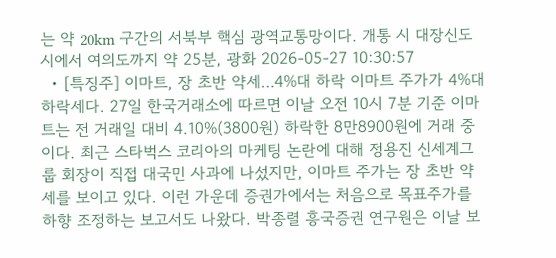는 약 20km 구간의 서북부 핵심 광역교통망이다. 개통 시 대장신도시에서 여의도까지 약 25분, 광화 2026-05-27 10:30:57
  • [특징주] 이마트, 장 초반 약세…4%대 하락 이마트 주가가 4%대 하락세다. 27일 한국거래소에 따르면 이날 오전 10시 7분 기준 이마트는 전 거래일 대비 4.10%(3800원) 하락한 8만8900원에 거래 중이다. 최근 스타벅스 코리아의 마케팅 논란에 대해 정용진 신세계그룹 회장이 직접 대국민 사과에 나섰지만, 이마트 주가는 장 초반 약세를 보이고 있다. 이런 가운데 증권가에서는 처음으로 목표주가를 하향 조정하는 보고서도 나왔다. 박종렬 흥국증권 연구원은 이날 보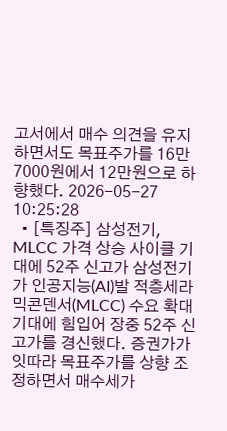고서에서 매수 의견을 유지하면서도 목표주가를 16만7000원에서 12만원으로 하향했다. 2026-05-27 10:25:28
  • [특징주] 삼성전기, MLCC 가격 상승 사이클 기대에 52주 신고가 삼성전기가 인공지능(AI)발 적층세라믹콘덴서(MLCC) 수요 확대 기대에 힘입어 장중 52주 신고가를 경신했다. 증권가가 잇따라 목표주가를 상향 조정하면서 매수세가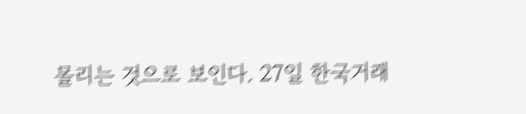몰리는 것으로 보인다. 27일 한국거래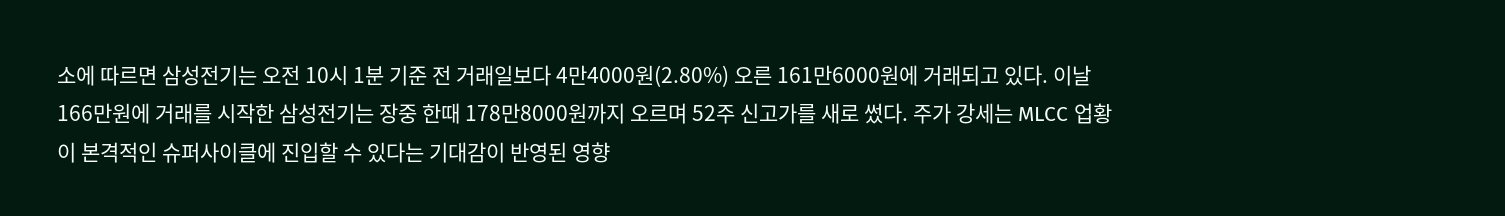소에 따르면 삼성전기는 오전 10시 1분 기준 전 거래일보다 4만4000원(2.80%) 오른 161만6000원에 거래되고 있다. 이날 166만원에 거래를 시작한 삼성전기는 장중 한때 178만8000원까지 오르며 52주 신고가를 새로 썼다. 주가 강세는 MLCC 업황이 본격적인 슈퍼사이클에 진입할 수 있다는 기대감이 반영된 영향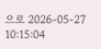으로 2026-05-27 10:15:04